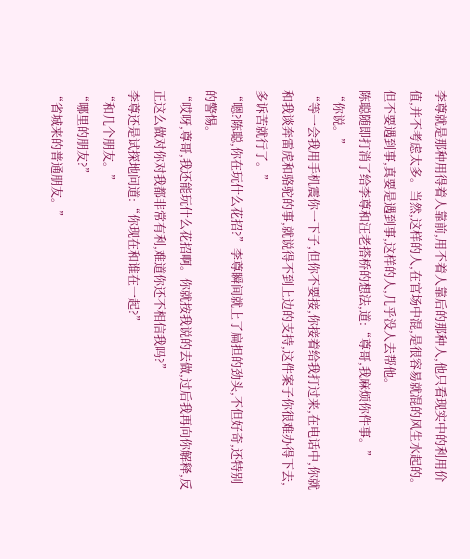李尊就是那种用得着人靠前,用不着人靠后的那种人,他只看现实中的利用价值,并不考虑太多。当然,这样的人,在官场中混,是很容易就混的风生水起的。但不要遇到事,真要是遇到事,这样的人,几乎没人去帮他。
陈聪随即打消了给李尊和汪老搭桥的想法,道:“尊哥,我麻烦你件事。”
“你说。”
“等一会我用手机震你一下子,但你不要接,你接着给我打过来,在电话中,你就和我谈奔雷虎和骆驼的事,就说得不到上边的支持,这件案子你很难办得下去,多诉苦就行了。”
“嗯?陈聪,你在玩什么花招?”李尊瞬间就上了扁担的劲头,不但好奇,还特别的警惕。
“哎呀,尊哥,我还能玩什么花招啊。你就按我说的去做,过后我再向你解释,反正这么做对你对我都非常有利,难道你还不相信我吗?”
李尊还是试探地问道:“你现在和谁在一起?”
“和几个朋友。”
“哪里的朋友?”
“省城来的普通朋友。”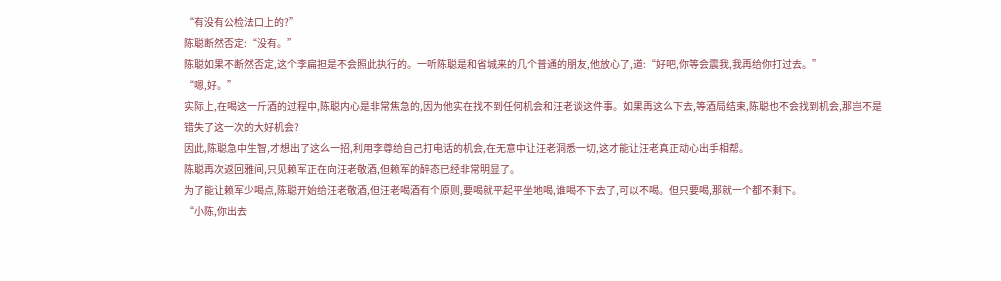“有没有公检法口上的?”
陈聪断然否定:“没有。”
陈聪如果不断然否定,这个李扁担是不会照此执行的。一听陈聪是和省城来的几个普通的朋友,他放心了,道:“好吧,你等会震我,我再给你打过去。”
“嗯,好。”
实际上,在喝这一斤酒的过程中,陈聪内心是非常焦急的,因为他实在找不到任何机会和汪老谈这件事。如果再这么下去,等酒局结束,陈聪也不会找到机会,那岂不是错失了这一次的大好机会?
因此,陈聪急中生智,才想出了这么一招,利用李尊给自己打电话的机会,在无意中让汪老洞悉一切,这才能让汪老真正动心出手相帮。
陈聪再次返回雅间,只见赖军正在向汪老敬酒,但赖军的醉态已经非常明显了。
为了能让赖军少喝点,陈聪开始给汪老敬酒,但汪老喝酒有个原则,要喝就平起平坐地喝,谁喝不下去了,可以不喝。但只要喝,那就一个都不剩下。
“小陈,你出去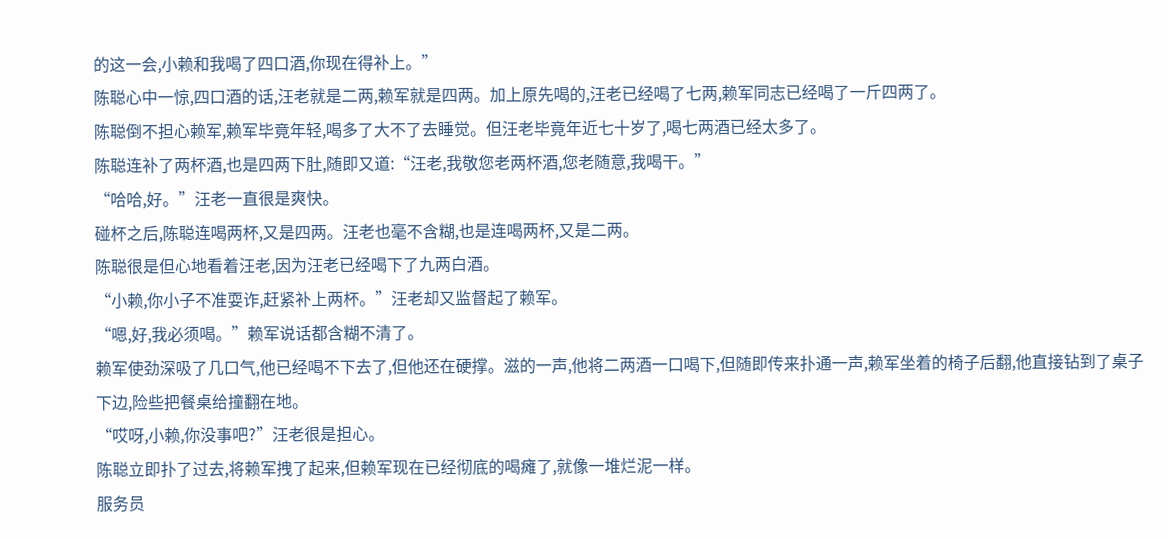的这一会,小赖和我喝了四口酒,你现在得补上。”
陈聪心中一惊,四口酒的话,汪老就是二两,赖军就是四两。加上原先喝的,汪老已经喝了七两,赖军同志已经喝了一斤四两了。
陈聪倒不担心赖军,赖军毕竟年轻,喝多了大不了去睡觉。但汪老毕竟年近七十岁了,喝七两酒已经太多了。
陈聪连补了两杯酒,也是四两下肚,随即又道:“汪老,我敬您老两杯酒,您老随意,我喝干。”
“哈哈,好。”汪老一直很是爽快。
碰杯之后,陈聪连喝两杯,又是四两。汪老也毫不含糊,也是连喝两杯,又是二两。
陈聪很是但心地看着汪老,因为汪老已经喝下了九两白酒。
“小赖,你小子不准耍诈,赶紧补上两杯。”汪老却又监督起了赖军。
“嗯,好,我必须喝。”赖军说话都含糊不清了。
赖军使劲深吸了几口气,他已经喝不下去了,但他还在硬撑。滋的一声,他将二两酒一口喝下,但随即传来扑通一声,赖军坐着的椅子后翻,他直接钻到了桌子下边,险些把餐桌给撞翻在地。
“哎呀,小赖,你没事吧?”汪老很是担心。
陈聪立即扑了过去,将赖军拽了起来,但赖军现在已经彻底的喝瘫了,就像一堆烂泥一样。
服务员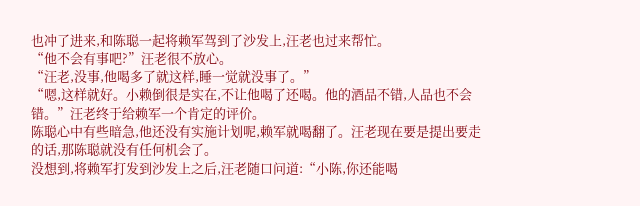也冲了进来,和陈聪一起将赖军驾到了沙发上,汪老也过来帮忙。
“他不会有事吧?”汪老很不放心。
“汪老,没事,他喝多了就这样,睡一觉就没事了。”
“嗯,这样就好。小赖倒很是实在,不让他喝了还喝。他的酒品不错,人品也不会错。”汪老终于给赖军一个肯定的评价。
陈聪心中有些暗急,他还没有实施计划呢,赖军就喝翻了。汪老现在要是提出要走的话,那陈聪就没有任何机会了。
没想到,将赖军打发到沙发上之后,汪老随口问道:“小陈,你还能喝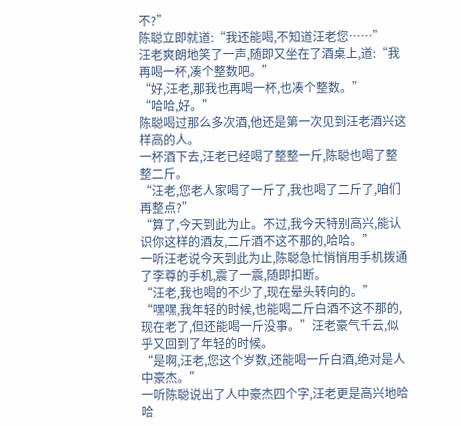不?”
陈聪立即就道:“我还能喝,不知道汪老您……”
汪老爽朗地笑了一声,随即又坐在了酒桌上,道:“我再喝一杯,凑个整数吧。”
“好,汪老,那我也再喝一杯,也凑个整数。”
“哈哈,好。”
陈聪喝过那么多次酒,他还是第一次见到汪老酒兴这样高的人。
一杯酒下去,汪老已经喝了整整一斤,陈聪也喝了整整二斤。
“汪老,您老人家喝了一斤了,我也喝了二斤了,咱们再整点?”
“算了,今天到此为止。不过,我今天特别高兴,能认识你这样的酒友,二斤酒不这不那的,哈哈。”
一听汪老说今天到此为止,陈聪急忙悄悄用手机拨通了李尊的手机,震了一震,随即扣断。
“汪老,我也喝的不少了,现在晕头转向的。”
“嘿嘿,我年轻的时候,也能喝二斤白酒不这不那的,现在老了,但还能喝一斤没事。”汪老豪气千云,似乎又回到了年轻的时候。
“是啊,汪老,您这个岁数,还能喝一斤白酒,绝对是人中豪杰。”
一听陈聪说出了人中豪杰四个字,汪老更是高兴地哈哈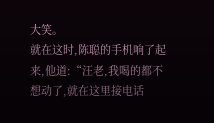大笑。
就在这时,陈聪的手机响了起来,他道:“汪老,我喝的都不想动了,就在这里接电话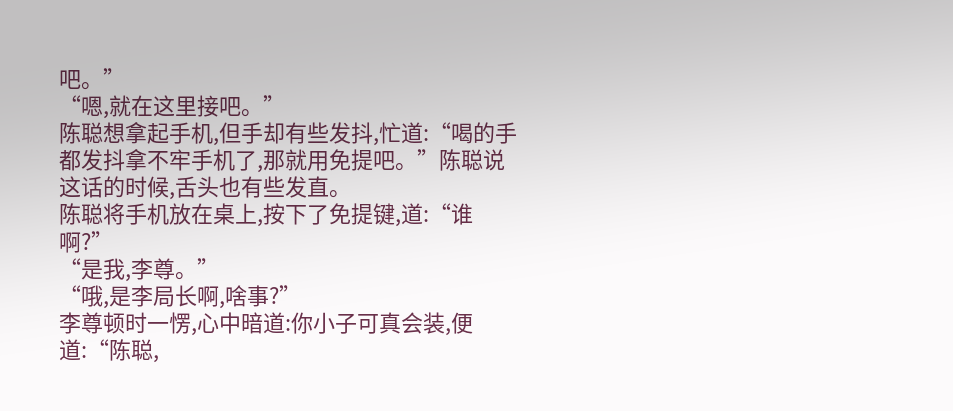吧。”
“嗯,就在这里接吧。”
陈聪想拿起手机,但手却有些发抖,忙道:“喝的手都发抖拿不牢手机了,那就用免提吧。”陈聪说这话的时候,舌头也有些发直。
陈聪将手机放在桌上,按下了免提键,道:“谁啊?”
“是我,李尊。”
“哦,是李局长啊,啥事?”
李尊顿时一愣,心中暗道:你小子可真会装,便道:“陈聪,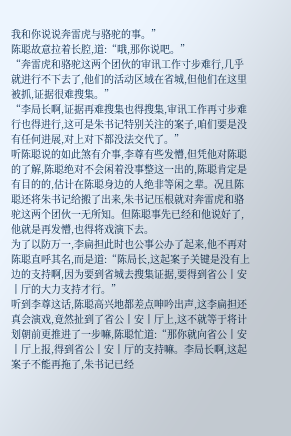我和你说说奔雷虎与骆驼的事。”
陈聪故意拉着长腔,道:“哦,那你说吧。”
“奔雷虎和骆驼这两个团伙的审讯工作寸步难行,几乎就进行不下去了,他们的活动区域在省城,但他们在这里被抓,证据很难搜集。”
“李局长啊,证据再难搜集也得搜集,审讯工作再寸步难行也得进行,这可是朱书记特别关注的案子,咱们要是没有任何进展,对上对下都没法交代了。”
听陈聪说的如此煞有介事,李尊有些发懵,但凭他对陈聪的了解,陈聪绝对不会闲着没事整这一出的,陈聪肯定是有目的的,估计在陈聪身边的人绝非等闲之辈。况且陈聪还将朱书记给搬了出来,朱书记压根就对奔雷虎和骆驼这两个团伙一无所知。但陈聪事先已经和他说好了,他就是再发懵,也得将戏演下去。
为了以防万一,李扁担此时也公事公办了起来,他不再对陈聪直呼其名,而是道:“陈局长,这起案子关键是没有上边的支持啊,因为要到省城去搜集证据,要得到省公丨安丨厅的大力支持才行。”
听到李尊这话,陈聪高兴地都差点呻吟出声,这李扁担还真会演戏,竟然扯到了省公丨安丨厅上,这不就等于将计划朝前更推进了一步嘛,陈聪忙道:“那你就向省公丨安丨厅上报,得到省公丨安丨厅的支持嘛。李局长啊,这起案子不能再拖了,朱书记已经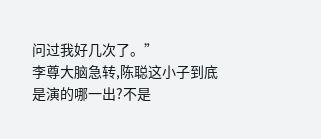问过我好几次了。”
李尊大脑急转,陈聪这小子到底是演的哪一出?不是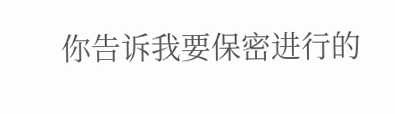你告诉我要保密进行的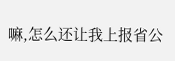嘛,怎么还让我上报省公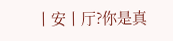丨安丨厅?你是真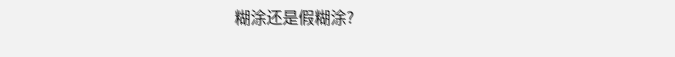糊涂还是假糊涂?